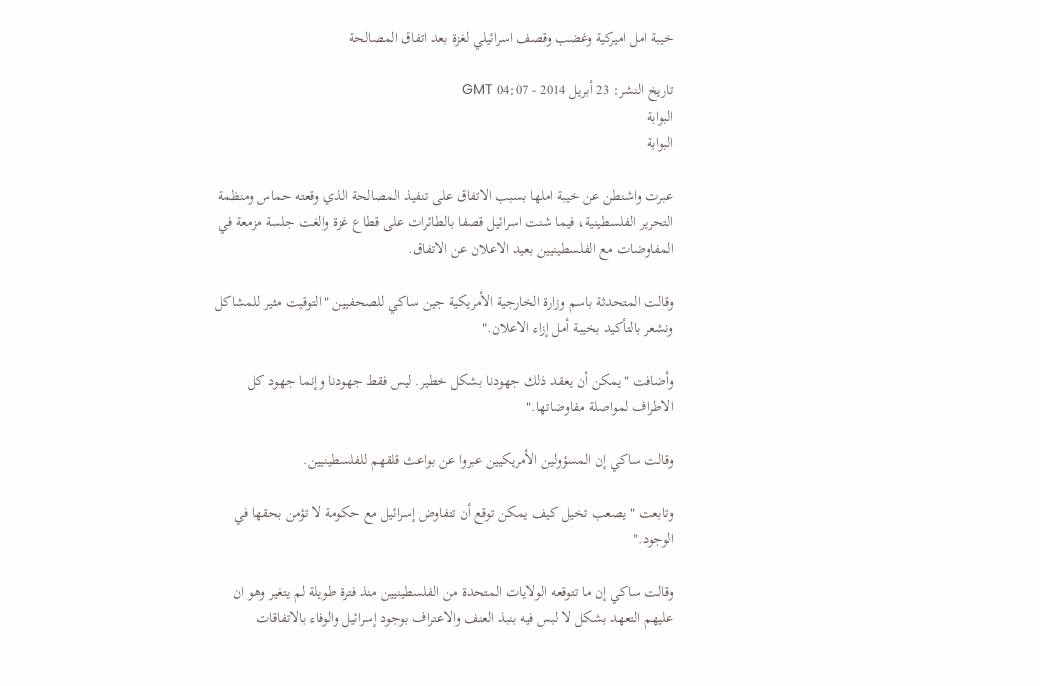خيبة امل اميركية وغضب وقصف اسرائيلي لغزة بعد اتفاق المصالحة

تاريخ النشر: 23 أبريل 2014 - 04:07 GMT
البوابة
البوابة

عبرت واشنطن عن خيبة املها بسبب الاتفاق على تنفيذ المصالحة الذي وقعته حماس ومنظمة التحرير الفلسطينية، فيما شنت اسرائيل قصفا بالطائرات على قطاع غزة والغت جلسة مزمعة في المفاوضات مع الفلسطينيين بعيد الاعلان عن الاتفاق.

وقالت المتحدثة باسم وزارة الخارجية الأمريكية جين ساكي للصحفيين "التوقيت مثير للمشاكل ونشعر بالتأكيد بخيبة أمل إزاء الاعلان."

وأضافت "يمكن أن يعقد ذلك جهودنا بشكل خطير. ليس فقط جهودنا وإنما جهود كل الاطراف لمواصلة مفاوضاتها."

وقالت ساكي إن المسؤولين الأمريكيين عبروا عن بواعث قلقهم للفلسطينيين.

وتابعت "يصعب تخيل كيف يمكن توقع أن تتفاوض إسرائيل مع حكومة لا تؤمن بحقها في الوجود."

وقالت ساكي إن ما تتوقعه الولايات المتحدة من الفلسطينيين منذ فترة طويلة لم يتغير وهو ان عليهم التعهد بشكل لا لبس فيه بنبذ العنف والاعتراف بوجود إسرائيل والوفاء بالاتفاقات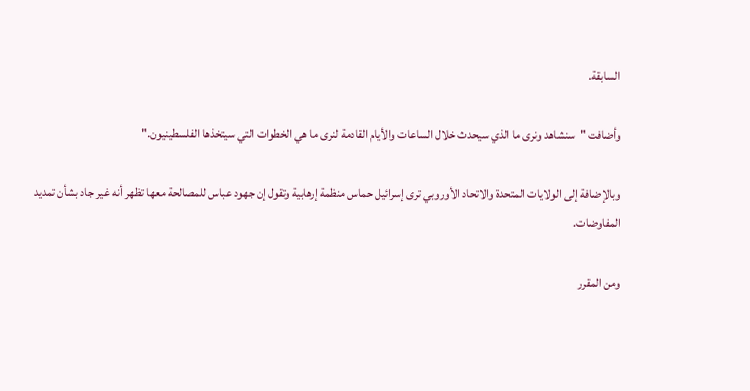السابقة.

وأضافت "سنشاهد ونرى ما الذي سيحدث خلال الساعات والأيام القادمة لنرى ما هي الخطوات التي سيتخذها الفلسطينيون."

وبالإضافة إلى الولايات المتحدة والاتحاد الأوروبي ترى إسرائيل حماس منظمة إرهابية وتقول إن جهود عباس للمصالحة معها تظهر أنه غير جاد بشأن تمديد المفاوضات.

ومن المقرر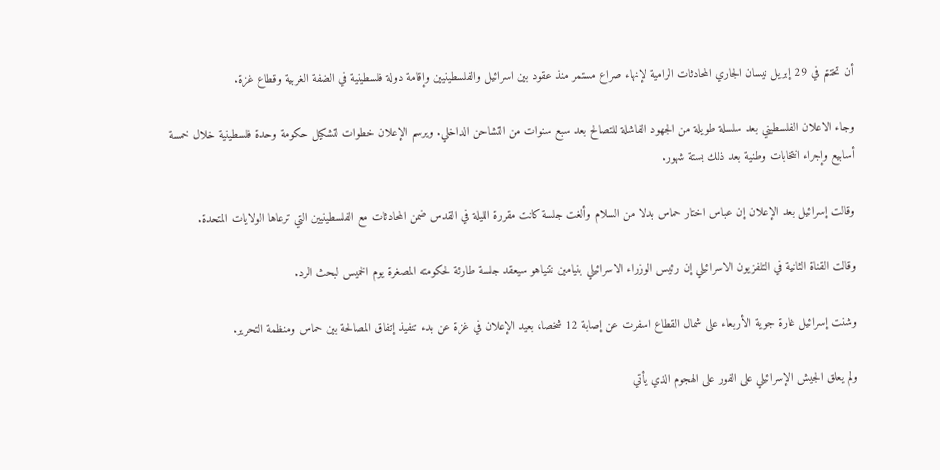أن تختتم في 29 إبريل نيسان الجاري المحادثات الرامية لإنهاء صراع مستمر منذ عقود بين اسرائيل والفلسطينيين وإقامة دولة فلسطينية في الضفة الغربية وقطاع غزة.

وجاء الاعلان الفلسطيني بعد سلسلة طويلة من الجهود الفاشلة للتصالح بعد سبع سنوات من التشاحن الداخلي. ويرسم الإعلان خطوات لتشكيل حكومة وحدة فلسطينية خلال خمسة أسابيع وإجراء انتخابات وطنية بعد ذلك بستة شهور.

وقالت إسرائيل بعد الإعلان إن عباس اختار حماس بدلا من السلام وألغت جلسة كانت مقررة الليلة في القدس ضمن المحادثات مع الفلسطينيين التي ترعاها الولايات المتحدة.

وقالت القناة الثانية في التلفزيون الاسرائيلي إن رئيس الوزراء الاسرائيلي بنيامين نتنياهو سيعقد جلسة طارئة لحكومته المصغرة يوم الخميس لبحث الرد.

وشنت إسرائيل غارة جوية الأربعاء على شمال القطاع اسفرت عن إصابة 12 شخصا، بعيد الإعلان في غزة عن بدء تنفيذ إتفاق المصالحة بين حماس ومنظمة التحرير.

ولم يعلق الجيش الإسرائيلي على الفور على الهجوم الذي يأتي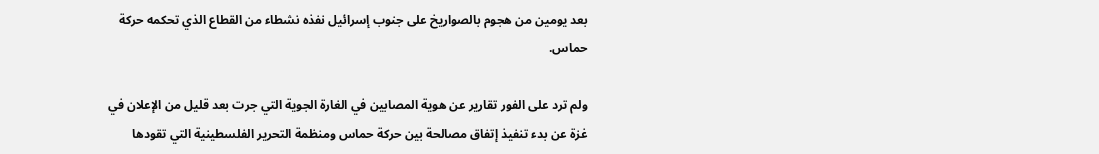بعد يومين من هجوم بالصواريخ على جنوب إسرائيل نفذه نشطاء من القطاع الذي تحكمه حركة حماس.

ولم ترد على الفور تقارير عن هوية المصابين في الغارة الجوية التي جرت بعد قليل من الإعلان في غزة عن بدء تنفيذ إتفاق مصالحة بين حركة حماس ومنظمة التحرير الفلسطينية التي تقودها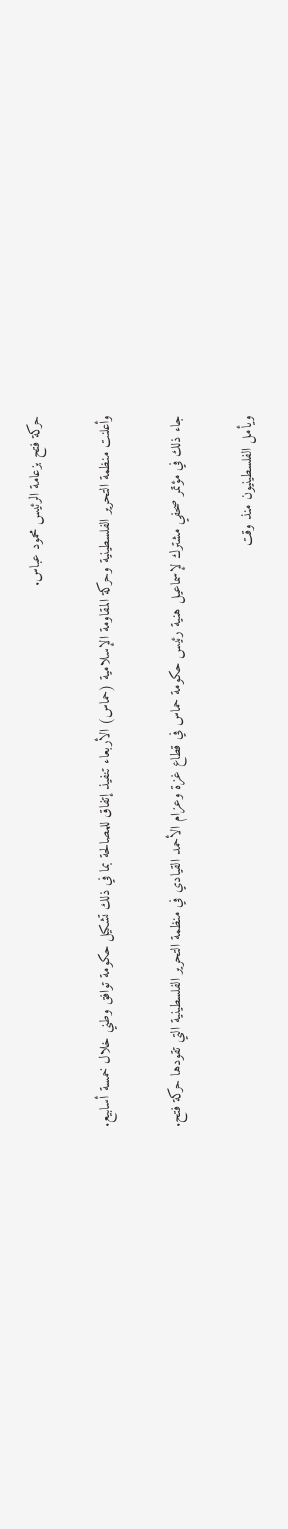حركة فتح بزعامة الرئيس محمود عباس.

وأعلنت منظمة التحرير الفلسطينية وحركة المقاومة الإسلامية (حماس) الأربعاء تنفيذ إتفاق للمصالحة بما في ذلك تشكيل حكومة توافق وطني خلال خمسة أسابيع.

جاء ذلك في مؤتمر صحفي مشترك لإسماعيل هنية رئيس حكومة حماس في قطاع غزة وعزام الأحمد القيادي في منظمة التحرير الفلسطينية التي تقودها حركة فتح.

ويأمل الفلسطينيون منذ وقت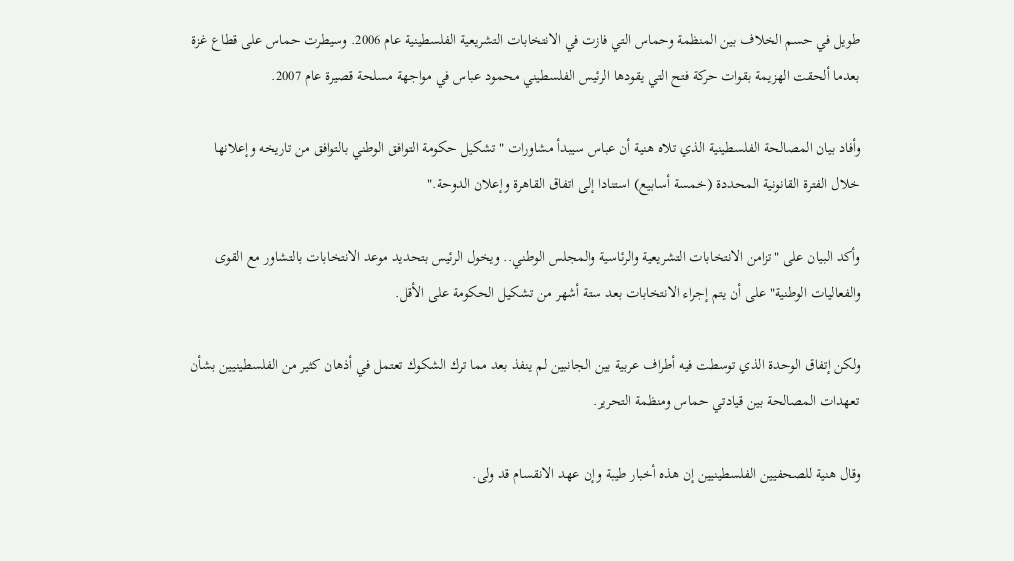طويل في حسم الخلاف بين المنظمة وحماس التي فازت في الانتخابات التشريعية الفلسطينية عام 2006. وسيطرت حماس على قطاع غزة بعدما ألحقت الهزيمة بقوات حركة فتح التي يقودها الرئيس الفلسطيني محمود عباس في مواجهة مسلحة قصيرة عام 2007.

وأفاد بيان المصالحة الفلسطينية الذي تلاه هنية أن عباس سيبدأ مشاورات "تشكيل حكومة التوافق الوطني بالتوافق من تاريخه وإعلانها خلال الفترة القانونية المحددة (خمسة أسابيع) استنادا إلى اتفاق القاهرة وإعلان الدوحة."

وأكد البيان على "تزامن الانتخابات التشريعية والرئاسية والمجلس الوطني.. ويخول الرئيس بتحديد موعد الانتخابات بالتشاور مع القوى والفعاليات الوطنية" على أن يتم إجراء الانتخابات بعد ستة أشهر من تشكيل الحكومة على الأقل.

ولكن إتفاق الوحدة الذي توسطت فيه أطراف عربية بين الجانبين لم ينفذ بعد مما ترك الشكوك تعتمل في أذهان كثير من الفلسطينيين بشأن تعهدات المصالحة بين قيادتي حماس ومنظمة التحرير.

وقال هنية للصحفيين الفلسطينيين إن هذه أخبار طيبة وإن عهد الانقسام قد ولى.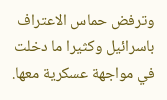وترفض حماس الاعتراف باسرائيل وكثيرا ما دخلت في مواجهة عسكرية معها.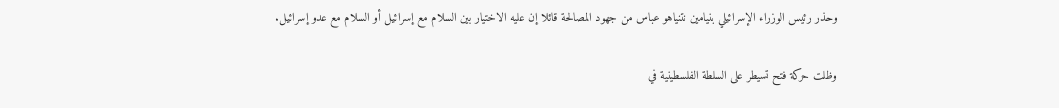وحذر رئيس الوزراء الإسرائيلي بنيامين نتنياهو عباس من جهود المصالحة قائلا إن عليه الاختيار بين السلام مع إسرائيل أو السلام مع عدو إسرائيل.

وظلت حركة فتح تسيطر على السلطة الفلسطينية في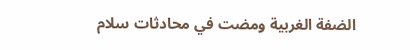الضفة الغربية ومضت في محادثات سلام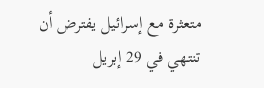متعثرة مع إسرائيل يفترض أن تنتهي في 29 إبريل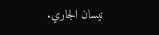نيسان الجاري.